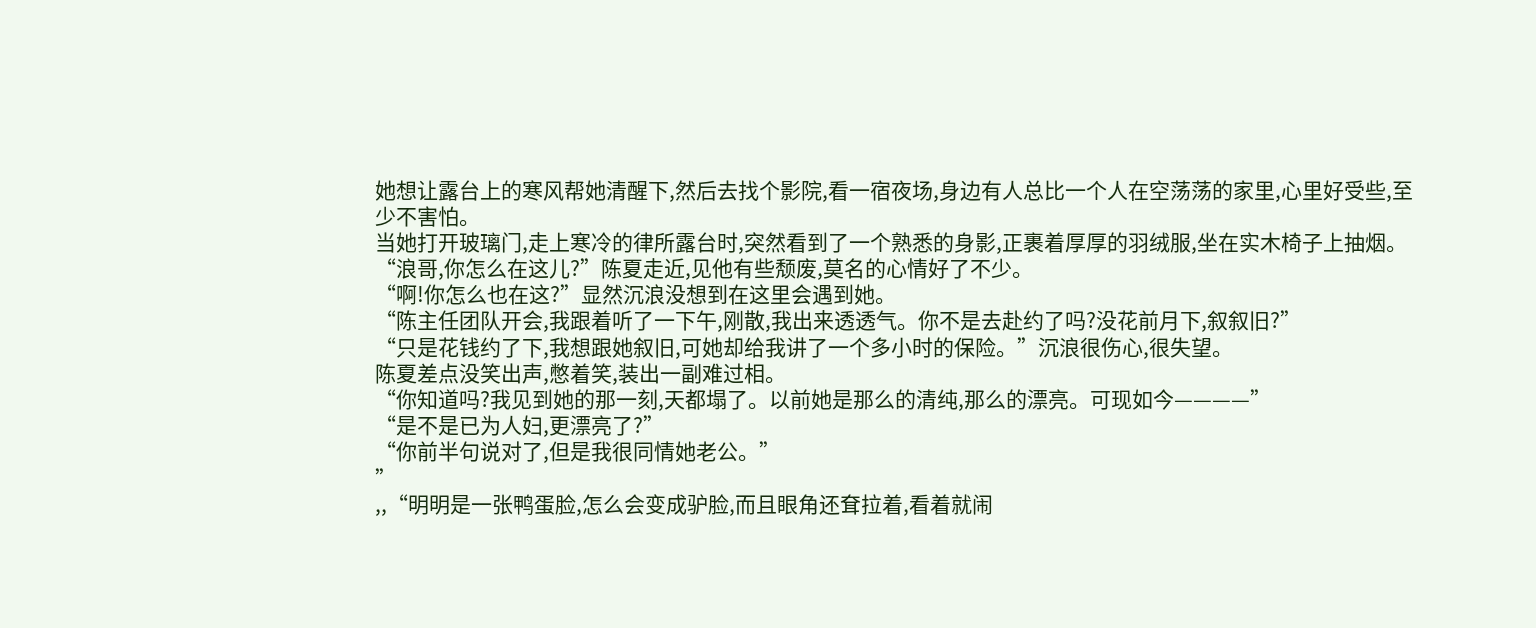她想让露台上的寒风帮她清醒下,然后去找个影院,看一宿夜场,身边有人总比一个人在空荡荡的家里,心里好受些,至少不害怕。
当她打开玻璃门,走上寒冷的律所露台时,突然看到了一个熟悉的身影,正裹着厚厚的羽绒服,坐在实木椅子上抽烟。
“浪哥,你怎么在这儿?”陈夏走近,见他有些颓废,莫名的心情好了不少。
“啊!你怎么也在这?”显然沉浪没想到在这里会遇到她。
“陈主任团队开会,我跟着听了一下午,刚散,我出来透透气。你不是去赴约了吗?没花前月下,叙叙旧?”
“只是花钱约了下,我想跟她叙旧,可她却给我讲了一个多小时的保险。”沉浪很伤心,很失望。
陈夏差点没笑出声,憋着笑,装出一副难过相。
“你知道吗?我见到她的那一刻,天都塌了。以前她是那么的清纯,那么的漂亮。可现如今————”
“是不是已为人妇,更漂亮了?”
“你前半句说对了,但是我很同情她老公。”
”
,,“明明是一张鸭蛋脸,怎么会变成驴脸,而且眼角还耷拉着,看着就闹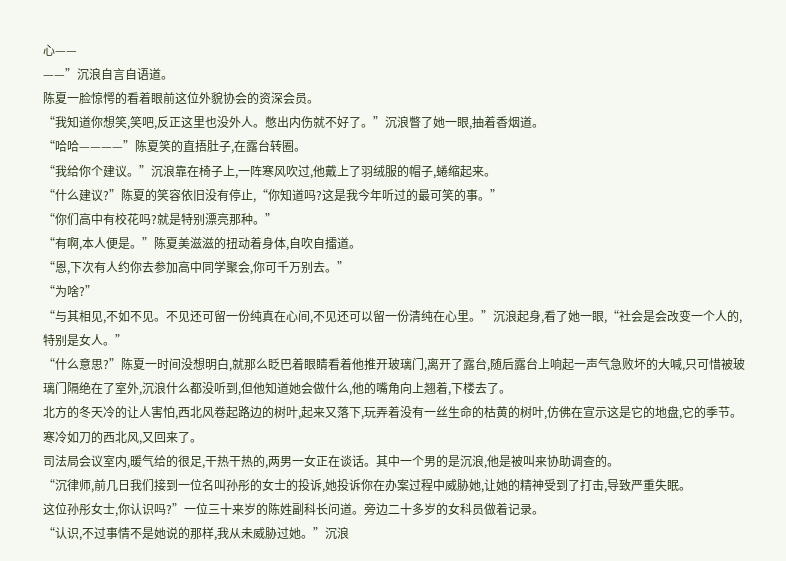心——
——”沉浪自言自语道。
陈夏一脸惊愕的看着眼前这位外貌协会的资深会员。
“我知道你想笑,笑吧,反正这里也没外人。憋出内伤就不好了。”沉浪瞥了她一眼,抽着香烟道。
“哈哈————”陈夏笑的直捂肚子,在露台转圈。
“我给你个建议。”沉浪靠在椅子上,一阵寒风吹过,他戴上了羽绒服的帽子,蜷缩起来。
“什么建议?”陈夏的笑容依旧没有停止,“你知道吗?这是我今年听过的最可笑的事。”
“你们高中有校花吗?就是特别漂亮那种。”
“有啊,本人便是。”陈夏美滋滋的扭动着身体,自吹自擂道。
“恩,下次有人约你去参加高中同学聚会,你可千万别去。”
“为啥?”
“与其相见,不如不见。不见还可留一份纯真在心间,不见还可以留一份清纯在心里。”沉浪起身,看了她一眼,“社会是会改变一个人的,特别是女人。”
“什么意思?”陈夏一时间没想明白,就那么眨巴着眼睛看着他推开玻璃门,离开了露台,随后露台上响起一声气急败坏的大喊,只可惜被玻璃门隔绝在了室外,沉浪什么都没听到,但他知道她会做什么,他的嘴角向上翘着,下楼去了。
北方的冬天冷的让人害怕,西北风卷起路边的树叶,起来又落下,玩弄着没有一丝生命的枯黄的树叶,仿佛在宣示这是它的地盘,它的季节。寒冷如刀的西北风,又回来了。
司法局会议室内,暖气给的很足,干热干热的,两男一女正在谈话。其中一个男的是沉浪,他是被叫来协助调查的。
“沉律师,前几日我们接到一位名叫孙彤的女士的投诉,她投诉你在办案过程中威胁她,让她的精神受到了打击,导致严重失眠。
这位孙彤女士,你认识吗?”一位三十来岁的陈姓副科长问道。旁边二十多岁的女科员做着记录。
“认识,不过事情不是她说的那样,我从未威胁过她。”沉浪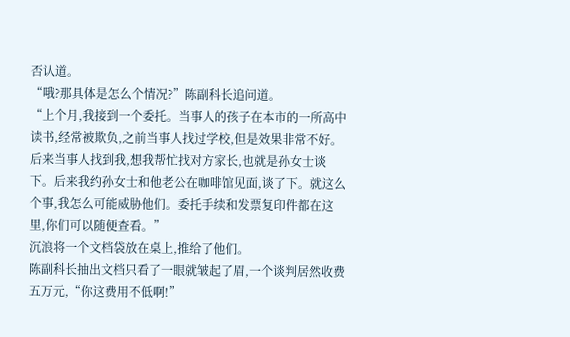否认道。
“哦?那具体是怎么个情况?”陈副科长追问道。
“上个月,我接到一个委托。当事人的孩子在本市的一所高中读书,经常被欺负,之前当事人找过学校,但是效果非常不好。
后来当事人找到我,想我帮忙找对方家长,也就是孙女士谈下。后来我约孙女士和他老公在咖啡馆见面,谈了下。就这么个事,我怎么可能威胁他们。委托手续和发票复印件都在这里,你们可以随便查看。”
沉浪将一个文档袋放在桌上,推给了他们。
陈副科长抽出文档只看了一眼就皱起了眉,一个谈判居然收费五万元,“你这费用不低啊!”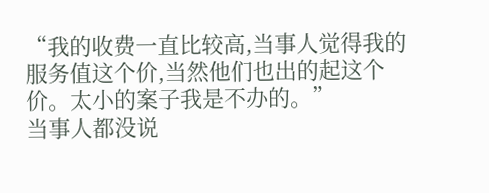“我的收费一直比较高,当事人觉得我的服务值这个价,当然他们也出的起这个价。太小的案子我是不办的。”
当事人都没说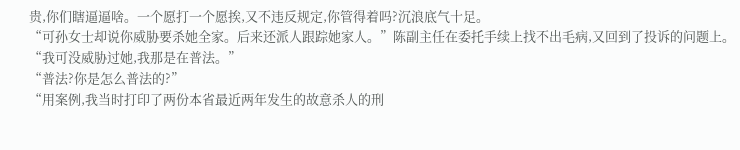贵,你们瞎逼逼啥。一个愿打一个愿挨,又不违反规定,你管得着吗?沉浪底气十足。
“可孙女士却说你威胁要杀她全家。后来还派人跟踪她家人。”陈副主任在委托手续上找不出毛病,又回到了投诉的问题上。
“我可没威胁过她,我那是在普法。”
“普法?你是怎么普法的?”
“用案例,我当时打印了两份本省最近两年发生的故意杀人的刑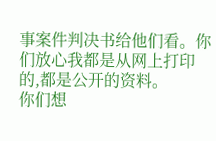事案件判决书给他们看。你们放心我都是从网上打印的,都是公开的资料。
你们想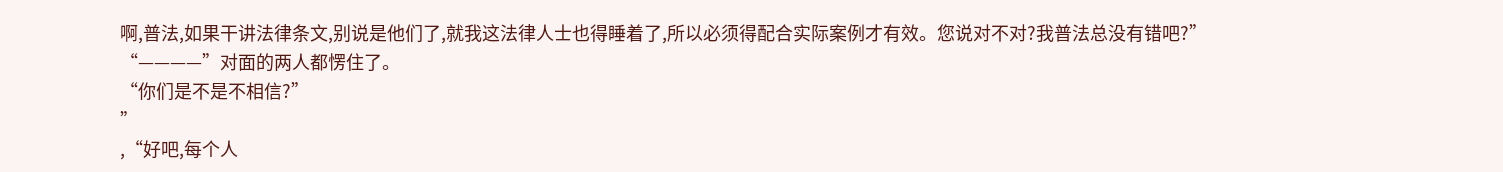啊,普法,如果干讲法律条文,别说是他们了,就我这法律人士也得睡着了,所以必须得配合实际案例才有效。您说对不对?我普法总没有错吧?”
“————”对面的两人都愣住了。
“你们是不是不相信?”
”
,“好吧,每个人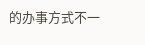的办事方式不一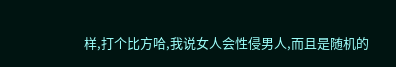样,打个比方哈,我说女人会性侵男人,而且是随机的